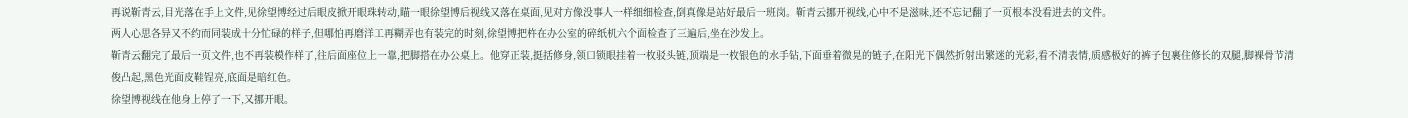再说靳青云,目光落在手上文件,见徐望博经过后眼皮掀开眼珠转动,瞄一眼徐望博后视线又落在桌面,见对方像没事人一样细细检查,倒真像是站好最后一班岗。靳青云挪开视线,心中不是滋味,还不忘记翻了一页根本没看进去的文件。
两人心思各异又不约而同装成十分忙碌的样子,但哪怕再磨洋工再糊弄也有装完的时刻,徐望博把杵在办公室的碎纸机六个面检查了三遍后,坐在沙发上。
靳青云翻完了最后一页文件,也不再装模作样了,往后面座位上一靠,把脚搭在办公桌上。他穿正装,挺括修身,领口锁眼挂着一枚驳头链,顶端是一枚银色的水手钻,下面垂着微晃的链子,在阳光下偶然折射出繁迷的光彩,看不清表情,质感极好的裤子包裹住修长的双腿,脚裸骨节清俊凸起,黑色光面皮鞋锃亮,底面是暗红色。
徐望博视线在他身上停了一下,又挪开眼。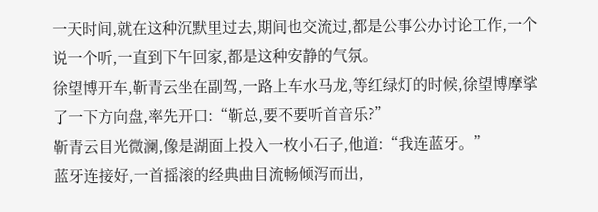一天时间,就在这种沉默里过去,期间也交流过,都是公事公办讨论工作,一个说一个听,一直到下午回家,都是这种安静的气氛。
徐望博开车,靳青云坐在副驾,一路上车水马龙,等红绿灯的时候,徐望博摩挲了一下方向盘,率先开口:“靳总,要不要听首音乐?”
靳青云目光微澜,像是湖面上投入一枚小石子,他道:“我连蓝牙。”
蓝牙连接好,一首摇滚的经典曲目流畅倾泻而出,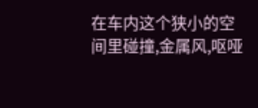在车内这个狭小的空间里碰撞,金属风,呕哑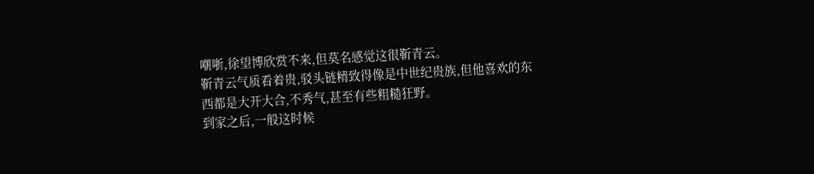嘲哳,徐望博欣赏不来,但莫名感觉这很靳青云。
靳青云气质看着贵,驳头链精致得像是中世纪贵族,但他喜欢的东西都是大开大合,不秀气,甚至有些粗糙狂野。
到家之后,一般这时候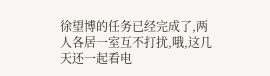徐望博的任务已经完成了,两人各居一室互不打扰,哦,这几天还一起看电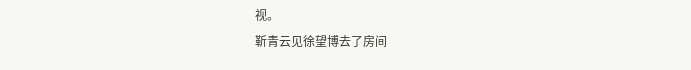视。
靳青云见徐望博去了房间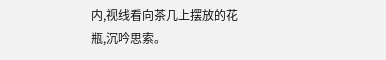内,视线看向茶几上摆放的花瓶,沉吟思索。